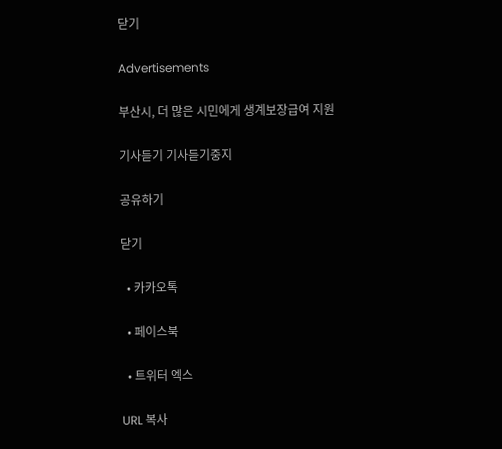닫기

Advertisements

부산시, 더 많은 시민에게 생계보장급여 지원

기사듣기 기사듣기중지

공유하기

닫기

  • 카카오톡

  • 페이스북

  • 트위터 엑스

URL 복사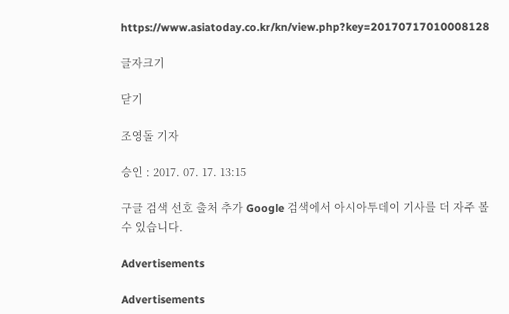https://www.asiatoday.co.kr/kn/view.php?key=20170717010008128

글자크기

닫기

조영돌 기자

승인 : 2017. 07. 17. 13:15

구글 검색 선호 출처 추가 Google 검색에서 아시아투데이 기사를 더 자주 볼 수 있습니다.

Advertisements

Advertisements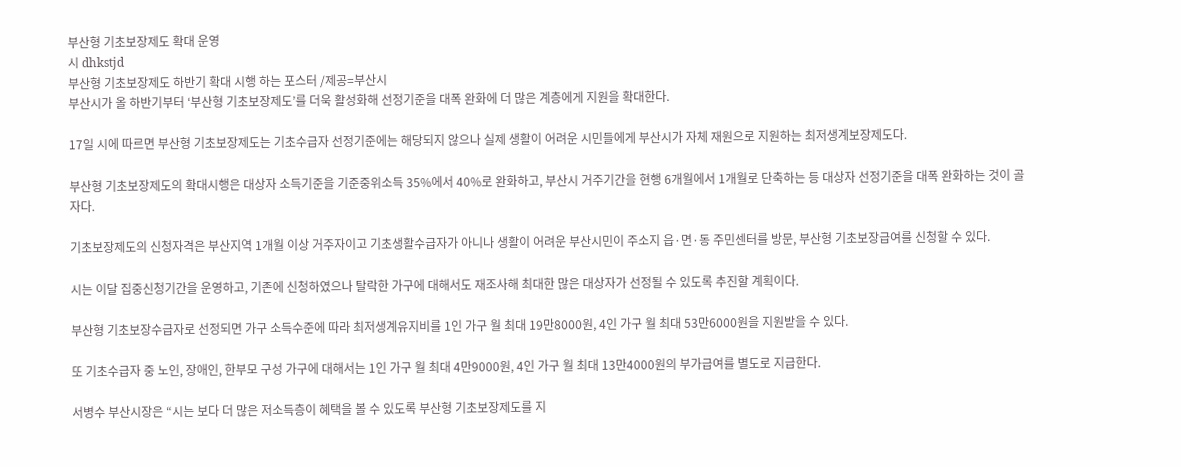부산형 기초보장제도 확대 운영
시 dhkstjd
부산형 기초보장제도 하반기 확대 시행 하는 포스터 /제공=부산시
부산시가 올 하반기부터 ‘부산형 기초보장제도’를 더욱 활성화해 선정기준을 대폭 완화에 더 많은 계층에게 지원을 확대한다.

17일 시에 따르면 부산형 기초보장제도는 기초수급자 선정기준에는 해당되지 않으나 실제 생활이 어려운 시민들에게 부산시가 자체 재원으로 지원하는 최저생계보장제도다.

부산형 기초보장제도의 확대시행은 대상자 소득기준을 기준중위소득 35%에서 40%로 완화하고, 부산시 거주기간을 현행 6개월에서 1개월로 단축하는 등 대상자 선정기준을 대폭 완화하는 것이 골자다.

기초보장제도의 신청자격은 부산지역 1개월 이상 거주자이고 기초생활수급자가 아니나 생활이 어려운 부산시민이 주소지 읍·면·동 주민센터를 방문, 부산형 기초보장급여를 신청할 수 있다.

시는 이달 집중신청기간을 운영하고, 기존에 신청하였으나 탈락한 가구에 대해서도 재조사해 최대한 많은 대상자가 선정될 수 있도록 추진할 계획이다.

부산형 기초보장수급자로 선정되면 가구 소득수준에 따라 최저생계유지비를 1인 가구 월 최대 19만8000원, 4인 가구 월 최대 53만6000원을 지원받을 수 있다.

또 기초수급자 중 노인, 장애인, 한부모 구성 가구에 대해서는 1인 가구 월 최대 4만9000원, 4인 가구 월 최대 13만4000원의 부가급여를 별도로 지급한다.

서병수 부산시장은 “시는 보다 더 많은 저소득층이 혜택을 볼 수 있도록 부산형 기초보장제도를 지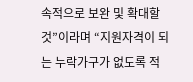속적으로 보완 및 확대할 것”이라며 “지원자격이 되는 누락가구가 없도록 적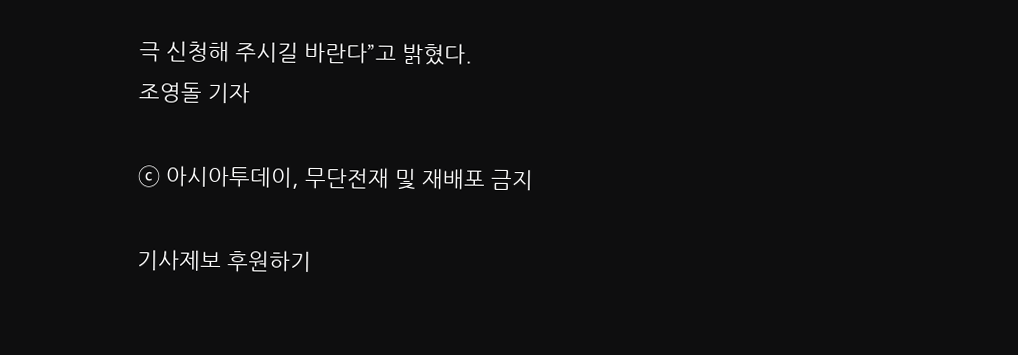극 신청해 주시길 바란다”고 밝혔다.
조영돌 기자

ⓒ 아시아투데이, 무단전재 및 재배포 금지

기사제보 후원하기